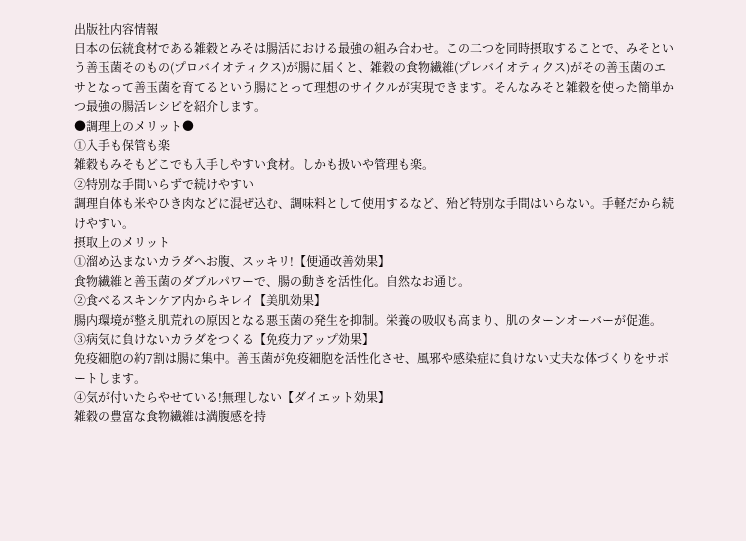出版社内容情報
日本の伝統食材である雑穀とみそは腸活における最強の組み合わせ。この二つを同時摂取することで、みそという善玉菌そのもの(プロバイオティクス)が腸に届くと、雑穀の食物繊維(プレバイオティクス)がその善玉菌のエサとなって善玉菌を育てるという腸にとって理想のサイクルが実現できます。そんなみそと雑穀を使った簡単かつ最強の腸活レシピを紹介します。
●調理上のメリット●
①入手も保管も楽
雑穀もみそもどこでも入手しやすい食材。しかも扱いや管理も楽。
②特別な手間いらずで続けやすい
調理自体も米やひき肉などに混ぜ込む、調味料として使用するなど、殆ど特別な手間はいらない。手軽だから続けやすい。
摂取上のメリット
①溜め込まないカラダへお腹、スッキリ!【便通改善効果】
食物繊維と善玉菌のダブルパワーで、腸の動きを活性化。自然なお通じ。
②食べるスキンケア内からキレイ【美肌効果】
腸内環境が整え肌荒れの原因となる悪玉菌の発生を抑制。栄養の吸収も高まり、肌のターンオーバーが促進。
③病気に負けないカラダをつくる【免疫力アップ効果】
免疫細胞の約7割は腸に集中。善玉菌が免疫細胞を活性化させ、風邪や感染症に負けない丈夫な体づくりをサポートします。
④気が付いたらやせている!無理しない【ダイエット効果】
雑穀の豊富な食物繊維は満腹感を持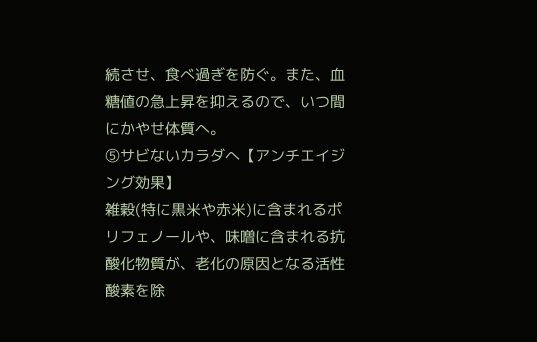続させ、食べ過ぎを防ぐ。また、血糖値の急上昇を抑えるので、いつ間にかやせ体質へ。
⑤サビないカラダへ【アンチエイジング効果】
雑穀(特に黒米や赤米)に含まれるポリフェノールや、味噌に含まれる抗酸化物質が、老化の原因となる活性酸素を除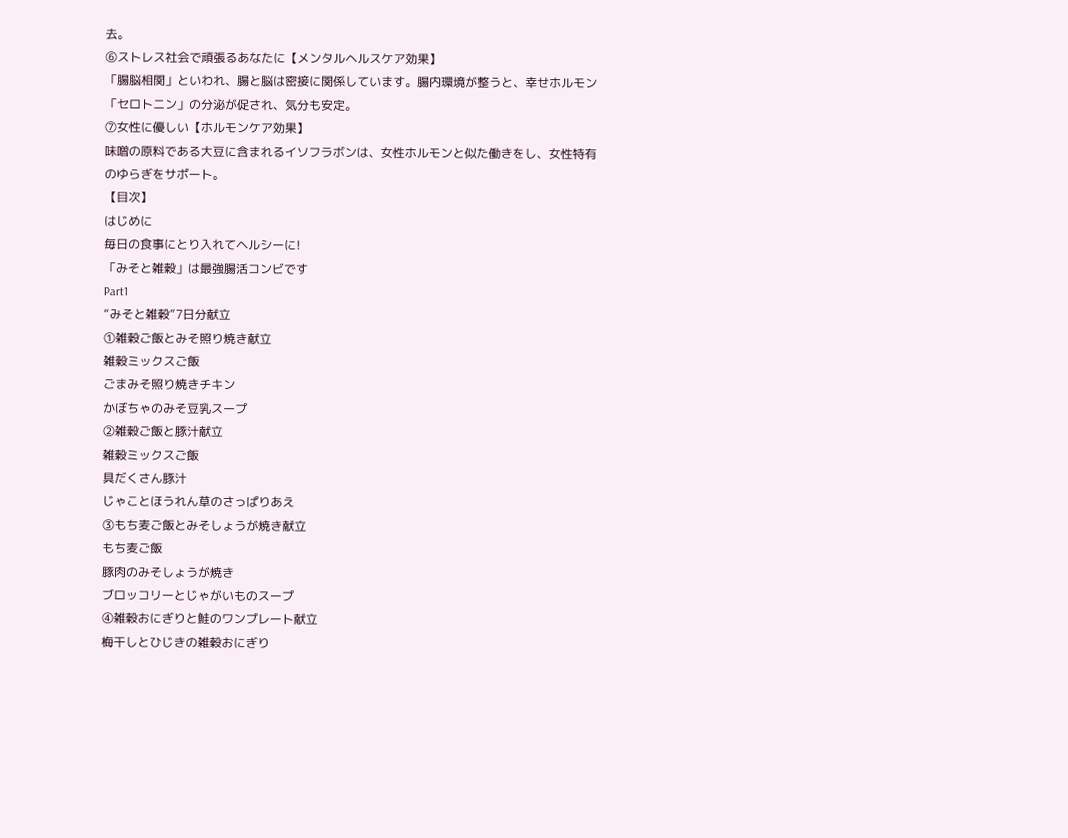去。
⑥ストレス社会で頑張るあなたに【メンタルヘルスケア効果】
「腸脳相関」といわれ、腸と脳は密接に関係しています。腸内環境が整うと、幸せホルモン「セロトニン」の分泌が促され、気分も安定。
⑦女性に優しい【ホルモンケア効果】
味噌の原料である大豆に含まれるイソフラボンは、女性ホルモンと似た働きをし、女性特有のゆらぎをサポート。
【目次】
はじめに
毎日の食事にとり入れてヘルシーに!
「みそと雑穀」は最強腸活コンビです
Part1
“みそと雑穀”7日分献立
①雑穀ご飯とみそ照り焼き献立
雑穀ミックスご飯
ごまみそ照り焼きチキン
かぼちゃのみそ豆乳スープ
②雑穀ご飯と豚汁献立
雑穀ミックスご飯
具だくさん豚汁
じゃことほうれん草のさっぱりあえ
③もち麦ご飯とみそしょうが焼き献立
もち麦ご飯
豚肉のみそしょうが焼き
ブロッコリーとじゃがいものスープ
④雑穀おにぎりと鮭のワンプレート献立
梅干しとひじきの雑穀おにぎり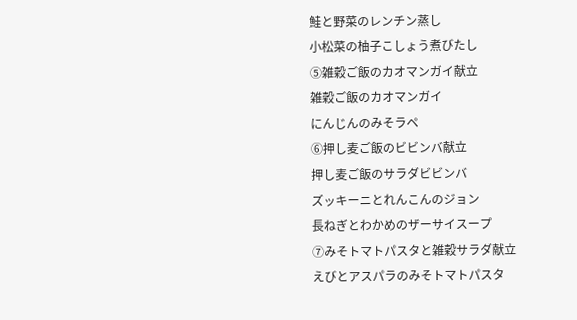鮭と野菜のレンチン蒸し
小松菜の柚子こしょう煮びたし
⑤雑穀ご飯のカオマンガイ献立
雑穀ご飯のカオマンガイ
にんじんのみそラペ
⑥押し麦ご飯のビビンバ献立
押し麦ご飯のサラダビビンバ
ズッキーニとれんこんのジョン
長ねぎとわかめのザーサイスープ
⑦みそトマトパスタと雑穀サラダ献立
えびとアスパラのみそトマトパスタ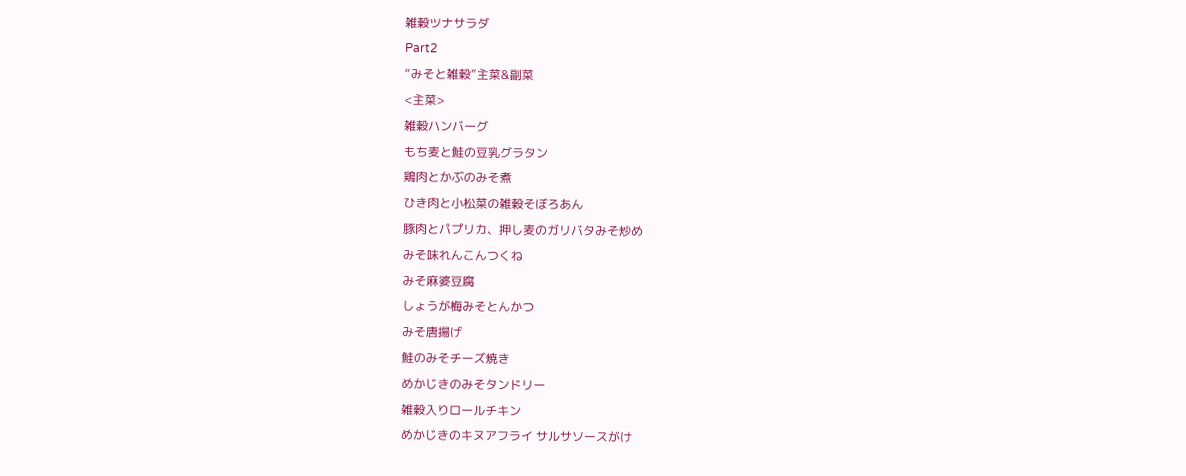雑穀ツナサラダ
Part2
“みそと雑穀”主菜&副菜
<主菜>
雑穀ハンバーグ
もち麦と鮭の豆乳グラタン
鶏肉とかぶのみそ煮
ひき肉と小松菜の雑穀そぼろあん
豚肉とパプリカ、押し麦のガリバタみそ炒め
みそ味れんこんつくね
みそ麻婆豆腐
しょうが梅みそとんかつ
みそ唐揚げ
鮭のみそチーズ焼き
めかじきのみそタンドリー
雑穀入りロールチキン
めかじきのキヌアフライ サルサソースがけ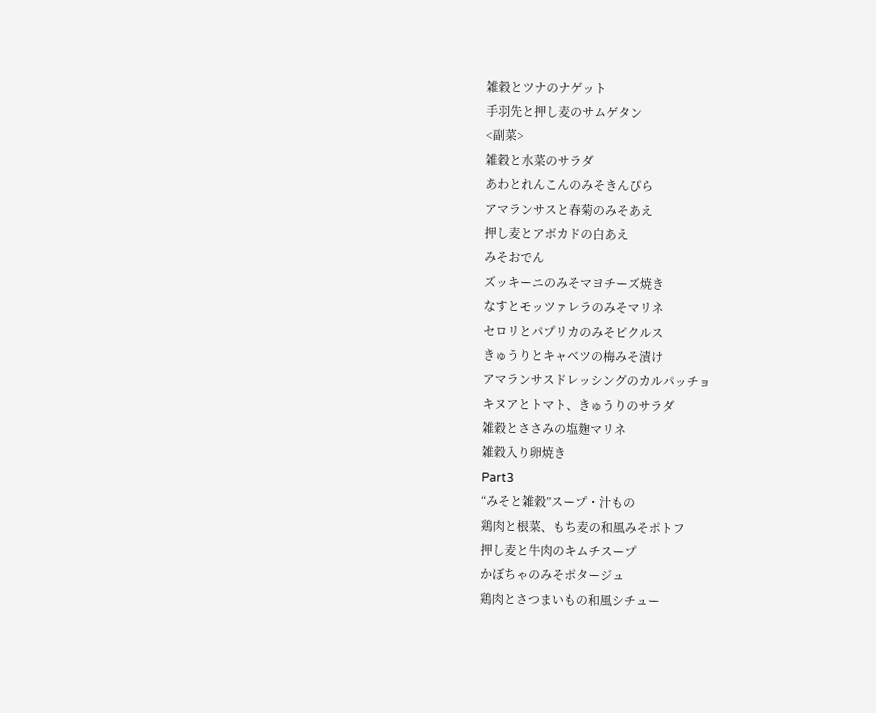雑穀とツナのナゲット
手羽先と押し麦のサムゲタン
<副菜>
雑穀と水菜のサラダ
あわとれんこんのみそきんぴら
アマランサスと春菊のみそあえ
押し麦とアボカドの白あえ
みそおでん
ズッキーニのみそマヨチーズ焼き
なすとモッツァレラのみそマリネ
セロリとパプリカのみそピクルス
きゅうりとキャベツの梅みそ漬け
アマランサスドレッシングのカルパッチョ
キヌアとトマト、きゅうりのサラダ
雑穀とささみの塩麹マリネ
雑穀入り卵焼き
Part3
“みそと雑穀”スープ・汁もの
鶏肉と根菜、もち麦の和風みそポトフ
押し麦と牛肉のキムチスープ
かぼちゃのみそポタージュ
鶏肉とさつまいもの和風シチュー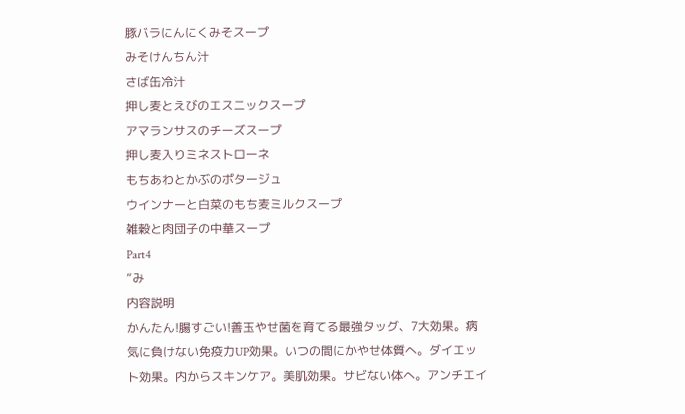豚バラにんにくみそスープ
みそけんちん汁
さば缶冷汁
押し麦とえびのエスニックスープ
アマランサスのチーズスープ
押し麦入りミネストローネ
もちあわとかぶのポタージュ
ウインナーと白菜のもち麦ミルクスープ
雑穀と肉団子の中華スープ
Part4
“み
内容説明
かんたん!腸すごい!善玉やせ菌を育てる最強タッグ、7大効果。病気に負けない免疫力UP効果。いつの間にかやせ体質へ。ダイエット効果。内からスキンケア。美肌効果。サビない体へ。アンチエイ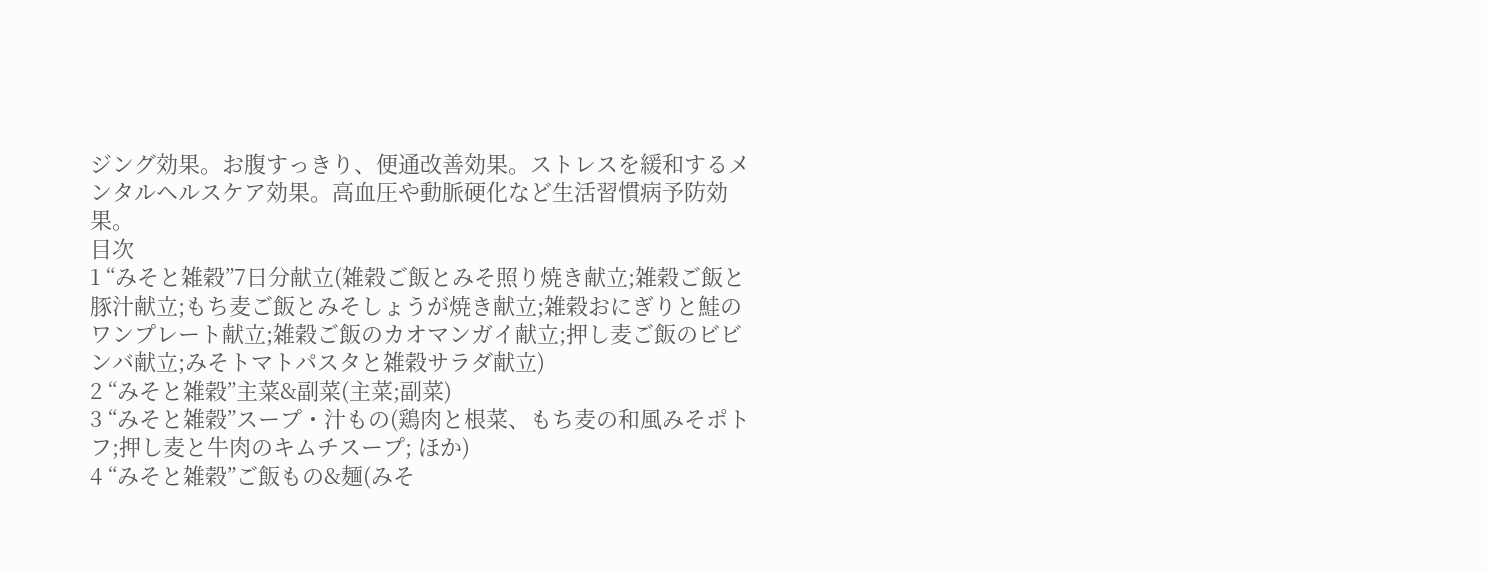ジング効果。お腹すっきり、便通改善効果。ストレスを緩和するメンタルヘルスケア効果。高血圧や動脈硬化など生活習慣病予防効果。
目次
1 “みそと雑穀”7日分献立(雑穀ご飯とみそ照り焼き献立;雑穀ご飯と豚汁献立;もち麦ご飯とみそしょうが焼き献立;雑穀おにぎりと鮭のワンプレート献立;雑穀ご飯のカオマンガイ献立;押し麦ご飯のビビンバ献立;みそトマトパスタと雑穀サラダ献立)
2 “みそと雑穀”主菜&副菜(主菜;副菜)
3 “みそと雑穀”スープ・汁もの(鶏肉と根菜、もち麦の和風みそポトフ;押し麦と牛肉のキムチスープ; ほか)
4 “みそと雑穀”ご飯もの&麺(みそ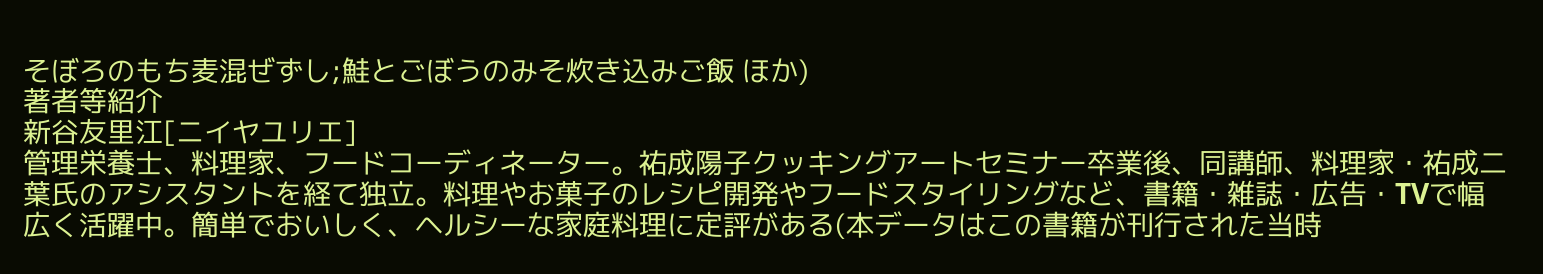そぼろのもち麦混ぜずし;鮭とごぼうのみそ炊き込みご飯 ほか)
著者等紹介
新谷友里江[ニイヤユリエ]
管理栄養士、料理家、フードコーディネーター。祐成陽子クッキングアートセミナー卒業後、同講師、料理家・祐成二葉氏のアシスタントを経て独立。料理やお菓子のレシピ開発やフードスタイリングなど、書籍・雑誌・広告・TVで幅広く活躍中。簡単でおいしく、ヘルシーな家庭料理に定評がある(本データはこの書籍が刊行された当時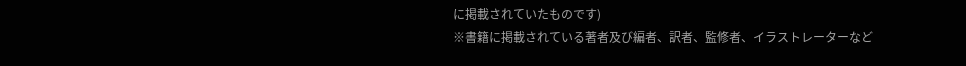に掲載されていたものです)
※書籍に掲載されている著者及び編者、訳者、監修者、イラストレーターなど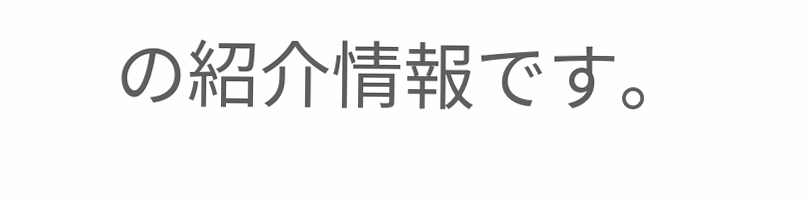の紹介情報です。